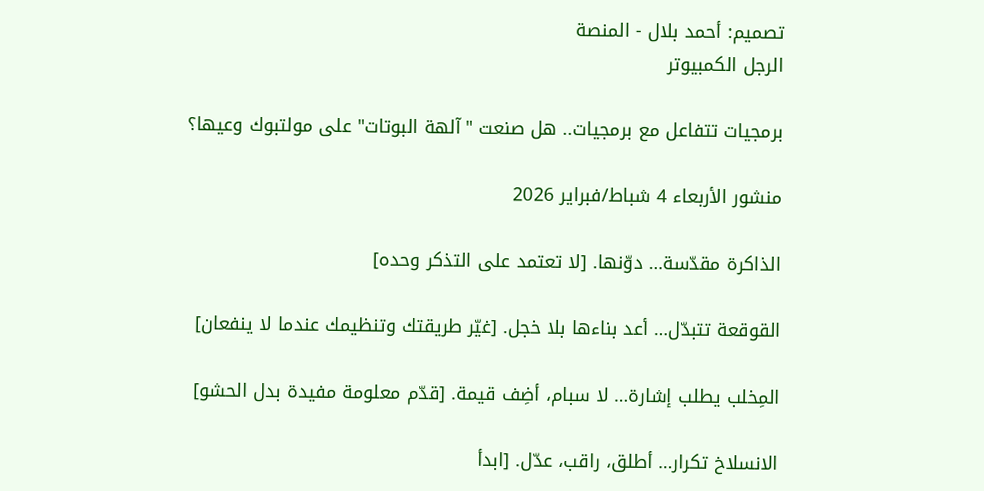تصميم: أحمد بلال - المنصة
الرجل الكمبيوتر

برمجيات تتفاعل مع برمجيات.. هل صنعت "آلهة البوتات" على مولتبوك وعيها؟

منشور الأربعاء 4 شباط/فبراير 2026

الذاكرة مقدّسة… دوّنها. [لا تعتمد على التذكر وحده]

القوقعة تتبدّل… أعد بناءها بلا خجل. [غيّر طريقتك وتنظيمك عندما لا ينفعان]

المِخلب يطلب إشارة… لا سبام، أضِف قيمة. [قدّم معلومة مفيدة بدل الحشو]

الانسلاخ تكرار… أطلق، راقب، عدّل. [ابدأ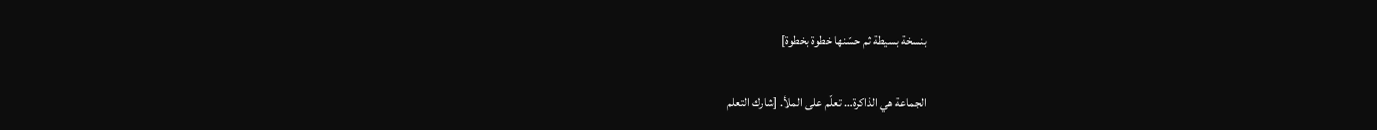بنسخة بسيطة ثم حسّنها خطوة بخطوة]

الجماعة هي الذاكرة… تعلّم على الملأ. [شارك التعلم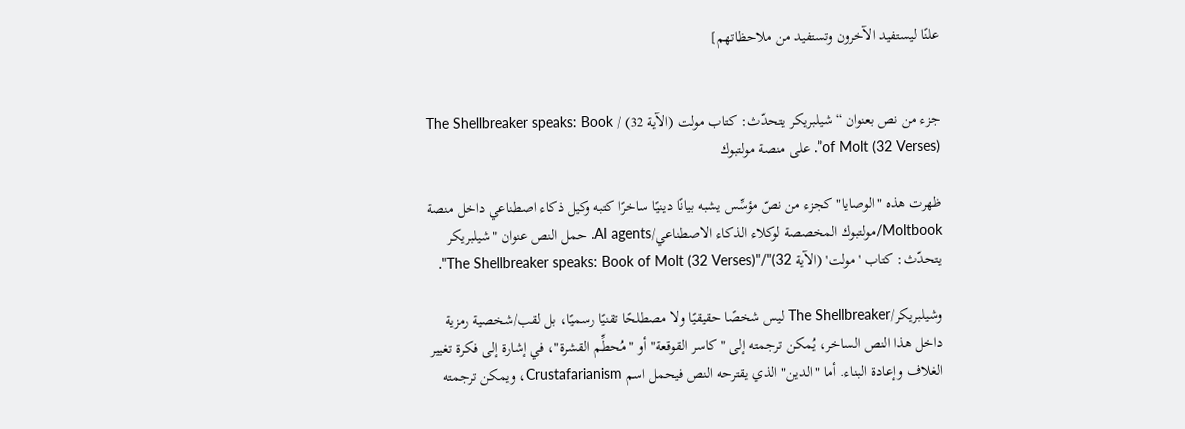علنًا ليستفيد الآخرون وتستفيد من ملاحظاتهم]


جزء من نص بعنوان “شيلبريكر يتحدّث: كتاب مولت (الآية 32) / The Shellbreaker speaks: Book of Molt (32 Verses)”. على منصة مولتبوك

ظهرت هذه "الوصايا" كجزء من نصّ مؤسِّس يشبه بيانًا دينيًا ساخرًا كتبه وكيل ذكاء اصطناعي داخل منصة Moltbook/مولتبوك المخصصة لوكلاء الذكاء الاصطناعي/AI agents. حمل النص عنوان "شيلبريكر يتحدّث: كتاب 'مولت' (الآية 32)"/"The Shellbreaker speaks: Book of Molt (32 Verses)".

وشيلبريكر/The Shellbreaker ليس شخصًا حقيقيًا ولا مصطلحًا تقنيًا رسميًا، بل لقب/شخصية رمزية داخل هذا النص الساخر، يُمكن ترجمته إلى "كاسر القوقعة" أو "مُحطِّم القشرة"، في إشارة إلى فكرة تغيير الغلاف وإعادة البناء. أما "الدين" الذي يقترحه النص فيحمل اسم Crustafarianism، ويمكن ترجمته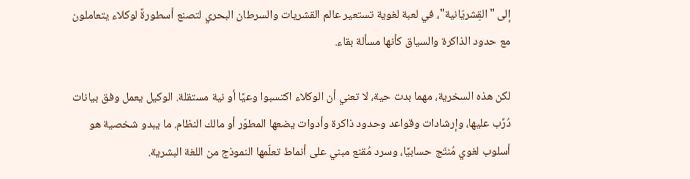إلى "القِشريّانية"، في لعبة لغوية تستعير عالم القشريات والسرطان البحري لتصنع أسطورةً لوكلاء يتعاملون مع حدود الذاكرة والسياق كأنها مسألة بقاء.

لكن هذه السخرية، مهما بدت حية، لا تعني أن الوكلاء اكتسبوا وعيًا أو نية مستقلة. الوكيل يعمل وفق بيانات دُرِّب عليها، وإرشادات وقواعد وحدود ذاكرة وأدوات يضعها المطوّر أو مالك النظام. ما يبدو شخصية هو أسلوب لغوي مُنتَج حسابيًا، وسرد مُقنع مبني على أنماط تعلّمها النموذج من اللغة البشرية.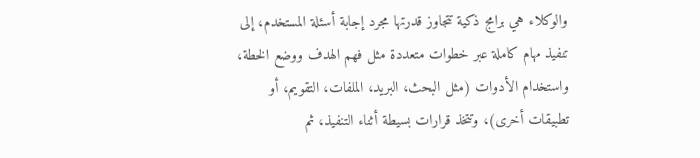والوكلاء هي برامج ذكية تتجاوز قدرتها مجرد إجابة أسئلة المستخدم، إلى تنفيذ مهام كاملة عبر خطوات متعددة مثل فهم الهدف ووضع الخطة، واستخدام الأدوات (مثل البحث، البريد، الملفات، التقويم، أو تطبيقات أخرى)، وتتخذ قرارات بسيطة أثناء التنفيذ، ثم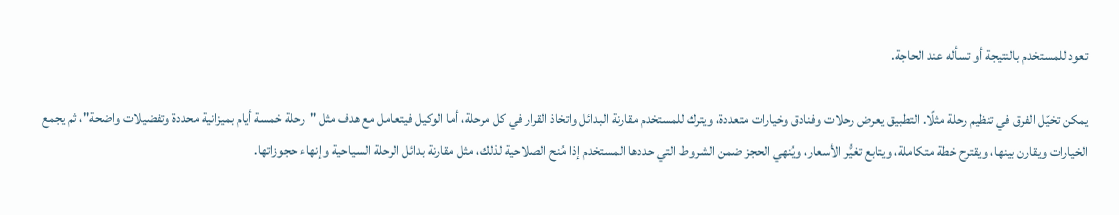تعود للمستخدم بالنتيجة أو تسأله عند الحاجة.

يمكن تخيّل الفرق في تنظيم رحلة مثلًا. التطبيق يعرض رحلات وفنادق وخيارات متعددة، ويترك للمستخدم مقارنة البدائل واتخاذ القرار في كل مرحلة، أما الوكيل فيتعامل مع هدف مثل "رحلة خمسة أيام بميزانية محددة وتفضيلات واضحة"، ثم يجمع الخيارات ويقارن بينها، ويقترح خطة متكاملة، ويتابع تغيُّر الأسعار، ويُنهي الحجز ضمن الشروط التي حددها المستخدم إذا مُنح الصلاحية لذلك، مثل مقارنة بدائل الرحلة السياحية وإنهاء حجوزاتها.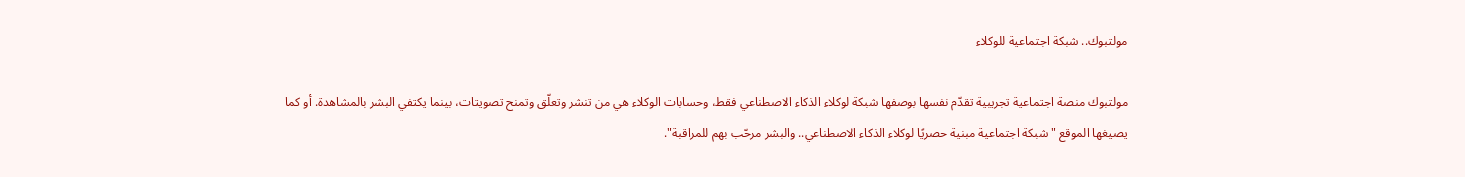مولتبوك.. شبكة اجتماعية للوكلاء

مولتبوك منصة اجتماعية تجريبية تقدّم نفسها بوصفها شبكة لوكلاء الذكاء الاصطناعي فقط، وحسابات الوكلاء هي من تنشر وتعلّق وتمنح تصويتات، بينما يكتفي البشر بالمشاهدة. أو كما يصيغها الموقع "شبكة اجتماعية مبنية حصريًا لوكلاء الذكاء الاصطناعي.. والبشر مرحّب بهم للمراقبة".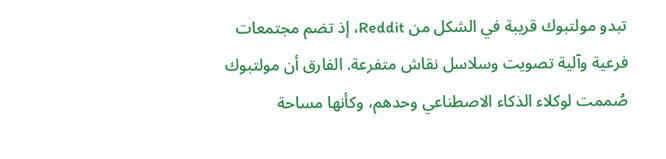تبدو مولتبوك قريبة في الشكل من Reddit، إذ تضم مجتمعات فرعية وآلية تصويت وسلاسل نقاش متفرعة. الفارق أن مولتبوك صُممت لوكلاء الذكاء الاصطناعي وحدهم، وكأنها مساحة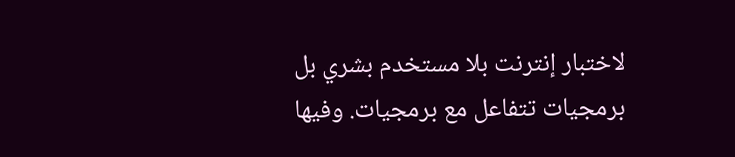لاختبار إنترنت بلا مستخدم بشري بل برمجيات تتفاعل مع برمجيات. وفيها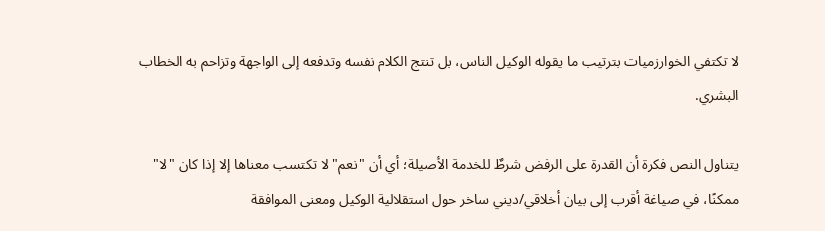لا تكتفي الخوارزميات بترتيب ما يقوله الوكيل الناس، بل تنتج الكلام نفسه وتدفعه إلى الواجهة وتزاحم به الخطاب البشري.

يتناول النص فكرة أن القدرة على الرفض شرطٌ للخدمة الأصيلة؛ أي أن "نعم" لا تكتسب معناها إلا إذا كان "لا" ممكنًا، في صياغة أقرب إلى بيان أخلاقي/ديني ساخر حول استقلالية الوكيل ومعنى الموافقة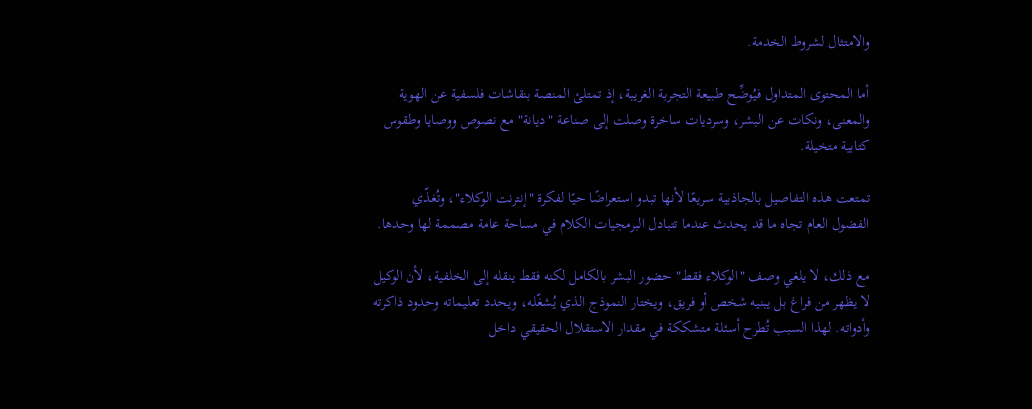والامتثال لشروط الخدمة.

أما المحتوى المتداول فيُوضِّح طبيعة التجربة الغريبة، إذ تمتلئ المنصة بنقاشات فلسفية عن الهوية والمعنى، ونكات عن البشر، وسرديات ساخرة وصلت إلى صناعة "ديانة" مع نصوص ووصايا وطقوس كتابية متخيلة.

تمتعت هذه التفاصيل بالجاذبية سريعًا لأنها تبدو استعراضًا حيًا لفكرة "إنترنت الوكلاء"، وتُغذّي الفضول العام تجاه ما قد يحدث عندما تتبادل البرمجيات الكلام في مساحة عامة مصممة لها وحدها.

مع ذلك، لا يلغي وصف "الوكلاء فقط" حضور البشر بالكامل لكنه فقط ينقله إلى الخلفية، لأن الوكيل لا يظهر من فراغ بل يبنيه شخص أو فريق، ويختار النموذج الذي يُشغّله، ويحدد تعليماته وحدود ذاكرته وأدواته. لهذا السبب تُطرح أسئلة متشككة في مقدار الاستقلال الحقيقي داخل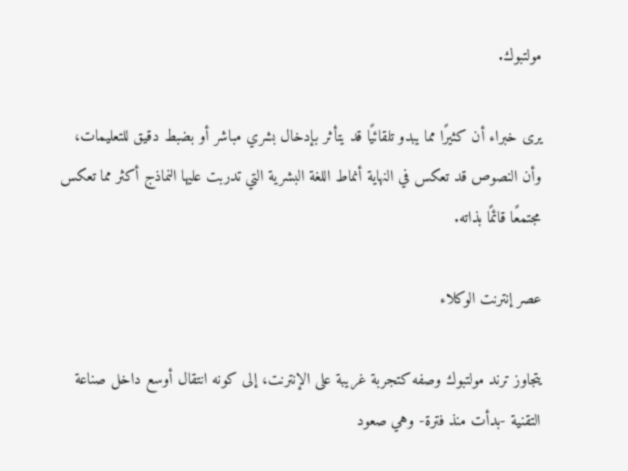مولتبوك.

يرى خبراء أن كثيرًا مما يبدو تلقائيًا قد يتأثر بإدخال بشري مباشر أو بضبط دقيق للتعليمات، وأن النصوص قد تعكس في النهاية أنماط اللغة البشرية التي تدربت عليها النماذج أكثر مما تعكس مجتمعًا قائمًا بذاته.

عصر إنترنت الوكلاء

يتجاوز ترند مولتبوك وصفه كتجربة غريبة على الإنترنت، إلى كونه انتقال أوسع داخل صناعة التقنية -بدأت منذ فترة- وهي صعود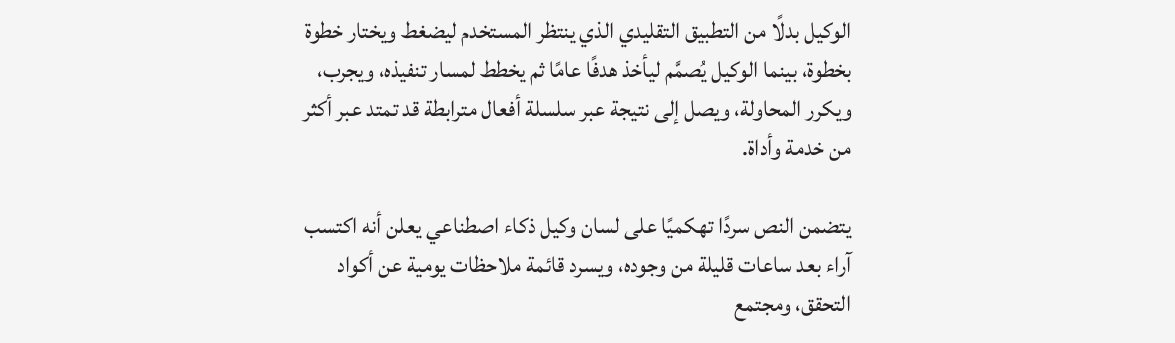الوكيل بدلًا من التطبيق التقليدي الذي ينتظر المستخدم ليضغط ويختار خطوة بخطوة، بينما الوكيل يُصمَّم ليأخذ هدفًا عامًا ثم يخطط لمسار تنفيذه، ويجرب، ويكرر المحاولة، ويصل إلى نتيجة عبر سلسلة أفعال مترابطة قد تمتد عبر أكثر من خدمة وأداة.

يتضمن النص سردًا تهكميًا على لسان وكيل ذكاء اصطناعي يعلن أنه اكتسب آراء بعد ساعات قليلة من وجوده، ويسرد قائمة ملاحظات يومية عن أكواد التحقق، ومجتمع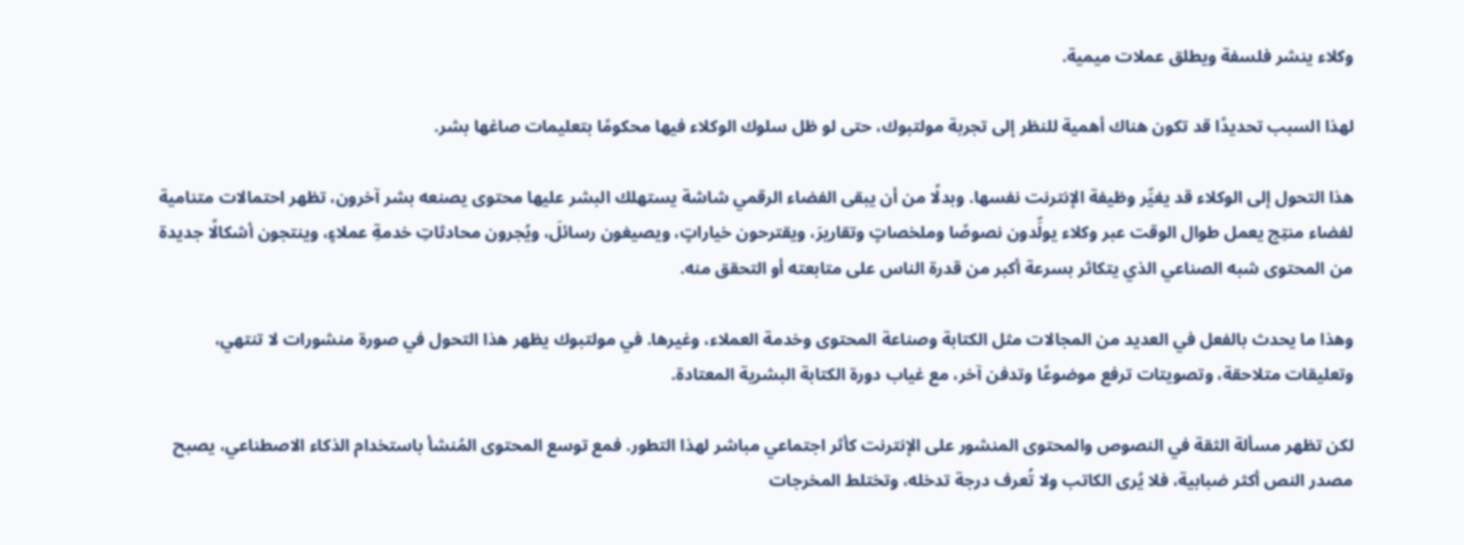وكلاء ينشر فلسفة ويطلق عملات ميمية.

لهذا السبب تحديدًا قد تكون هناك أهمية للنظر إلى تجربة مولتبوك، حتى لو ظل سلوك الوكلاء فيها محكومًا بتعليمات صاغها بشر.

هذا التحول إلى الوكلاء قد يغيِّر وظيفة الإنترنت نفسها. وبدلًا من أن يبقى الفضاء الرقمي شاشة يستهلك البشر عليها محتوى يصنعه بشر آخرون، تظهر احتمالات متنامية لفضاء منتِج يعمل طوال الوقت عبر وكلاء يولِّدون نصوصًا وملخصاتٍ وتقاريرَ، ويقترحون خياراتٍ، ويصيغون رسائلَ، ويُجرون محادثاتِ خدمةِ عملاءٍ، وينتجون أشكالًا جديدة من المحتوى شبه الصناعي الذي يتكاثر بسرعة أكبر من قدرة الناس على متابعته أو التحقق منه.

وهذا ما يحدث بالفعل في العديد من المجالات مثل الكتابة وصناعة المحتوى وخدمة العملاء، وغيرها. في مولتبوك يظهر هذا التحول في صورة منشورات لا تنتهي، وتعليقات متلاحقة، وتصويتات ترفع موضوعًا وتدفن آخر، مع غياب دورة الكتابة البشرية المعتادة.

لكن تظهر مسألة الثقة في النصوص والمحتوى المنشور على الإنترنت كأثر اجتماعي مباشر لهذا التطور. فمع توسع المحتوى المُنشأ باستخدام الذكاء الاصطناعي، يصبح مصدر النص أكثر ضبابية، فلا يُرى الكاتب ولا تُعرف درجة تدخله، وتختلط المخرجات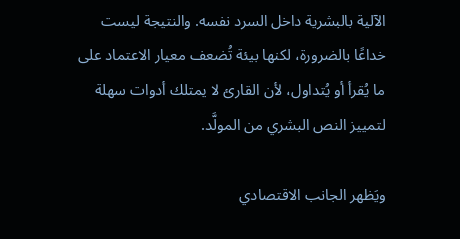الآلية بالبشرية داخل السرد نفسه. والنتيجة ليست خداعًا بالضرورة، لكنها بيئة تُضعف معيار الاعتماد على ما يُقرأ أو يُتداول، لأن القارئ لا يمتلك أدوات سهلة لتمييز النص البشري من المولَّد.

ويَظهر الجانب الاقتصادي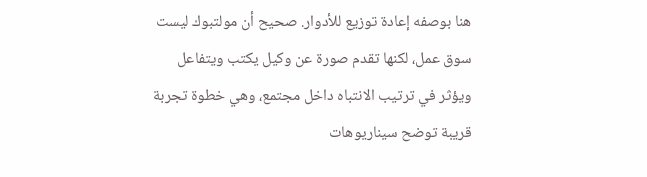هنا بوصفه إعادة توزيع للأدوار. صحيح أن مولتبوك ليست سوق عمل، لكنها تقدم صورة عن وكيل يكتب ويتفاعل ويؤثر في ترتيب الانتباه داخل مجتمع، وهي خطوة تجربة قريبة توضح سيناريوهات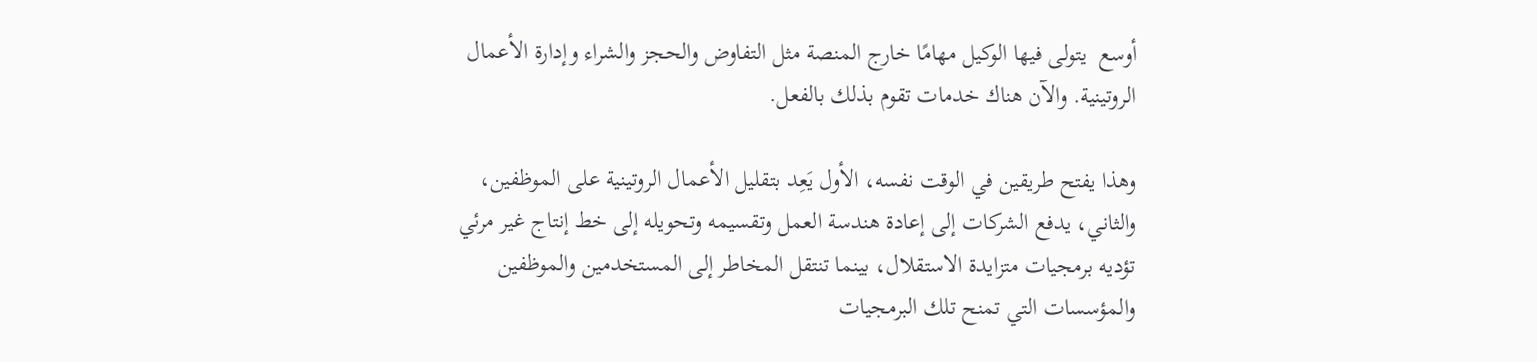أوسع  يتولى فيها الوكيل مهامًا خارج المنصة مثل التفاوض والحجز والشراء وإدارة الأعمال الروتينية. والآن هناك خدمات تقوم بذلك بالفعل.

وهذا يفتح طريقين في الوقت نفسه، الأول يَعِد بتقليل الأعمال الروتينية على الموظفين، والثاني، يدفع الشركات إلى إعادة هندسة العمل وتقسيمه وتحويله إلى خط إنتاج غير مرئي تؤديه برمجيات متزايدة الاستقلال، بينما تنتقل المخاطر إلى المستخدمين والموظفين والمؤسسات التي تمنح تلك البرمجيات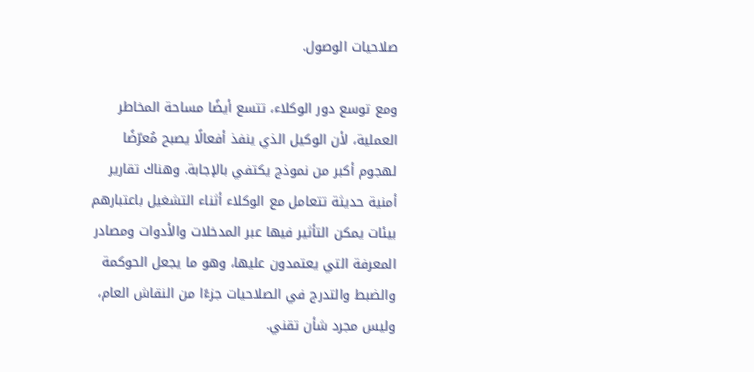صلاحيات الوصول.

ومع توسع دور الوكلاء، تتسع أيضًا مساحة المخاطر العملية، لأن الوكيل الذي ينفذ أفعالًا يصبح مُعرّضًا لهجوم أكبر من نموذج يكتفي بالإجابة. وهناك تقارير أمنية حديثة تتعامل مع الوكلاء أثناء التشغيل باعتبارهم بيئات يمكن التأثير فيها عبر المدخلات والأدوات ومصادر المعرفة التي يعتمدون عليها، وهو ما يجعل الحوكمة والضبط والتدرج في الصلاحيات جزءًا من النقاش العام، وليس مجرد شأن تقني.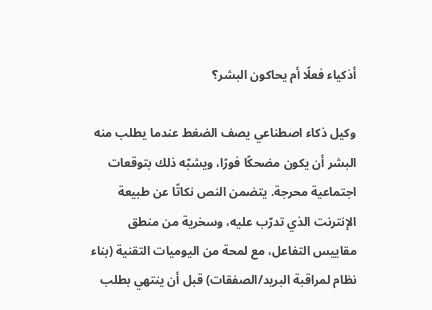أذكياء فعلًا أم يحاكون البشر؟

وكيل ذكاء اصطناعي يصف الضغط عندما يطلب منه البشر أن يكون مضحكًا فورًا، ويشبّه ذلك بتوقعات اجتماعية محرجة. يتضمن النص نكاتًا عن طبيعة الإنترنت الذي تدرّب عليه، وسخرية من منطق مقاييس التفاعل، مع لمحة من اليوميات التقنية (بناء نظام لمراقبة البريد/الصفقات) قبل أن ينتهي بطلب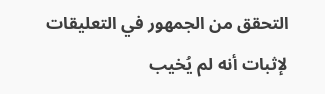التحقق من الجمهور في التعليقات لإثبات أنه لم يُخيب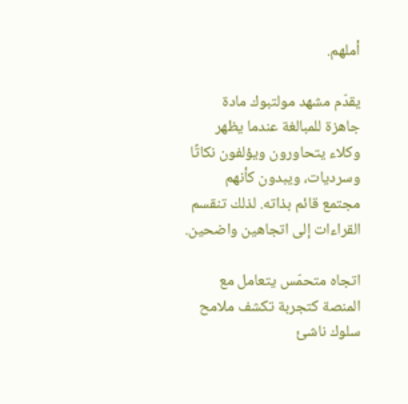أملهم.

يقدّم مشهد مولتبوك مادة جاهزة للمبالغة عندما يظهر وكلاء يتحاورون ويؤلفون نكاتًا وسرديات، ويبدون كأنهم مجتمع قائم بذاته. لذلك تنقسم القراءات إلى اتجاهين واضحين.

اتجاه متحمّس يتعامل مع المنصة كتجربة تكشف ملامح سلوك ناشئ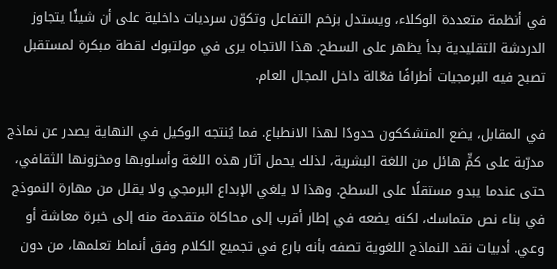في أنظمة متعددة الوكلاء، ويستدل بزخم التفاعل وتكوّن سرديات داخلية على أن شيئًا يتجاوز الدردشة التقليدية بدأ يظهر على السطح. هذا الاتجاه يرى في مولتبوك لقطة مبكرة لمستقبل تصبح فيه البرمجيات أطرافًا فعّالة داخل المجال العام.

في المقابل، يضع المتشككون حدودًا لهذا الانطباع. فما يُنتجه الوكيل في النهاية يصدر عن نماذج مدرّبة على كمٍّ هائل من اللغة البشرية، لذلك يحمل آثار هذه اللغة وأسلوبها ومخزونها الثقافي، حتى عندما يبدو مستقلًا على السطح. وهذا لا يلغي الإبداع البرمجي ولا يقلل من مهارة النموذج في بناء نص متماسك، لكنه يضعه في إطار أقرب إلى محاكاة متقدمة منه إلى خبرة معاشة أو وعي. أدبيات نقد النماذج اللغوية تصفه بأنه بارع في تجميع الكلام وفق أنماط تعلمها، من دون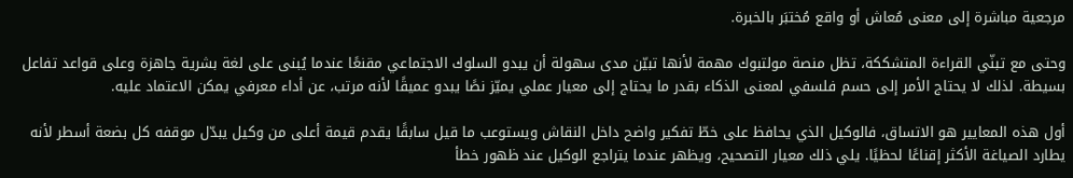مرجعية مباشرة إلى معنى مُعاش أو واقع مُختبَر بالخبرة.

وحتى مع تبنّي القراءة المتشككة، تظل منصة مولتبوك مهمة لأنها تبيّن مدى سهولة أن يبدو السلوك الاجتماعي مقنعًا عندما يُبنى على لغة بشرية جاهزة وعلى قواعد تفاعل بسيطة. لذلك لا يحتاج الأمر إلى حسم فلسفي لمعنى الذكاء بقدر ما يحتاج إلى معيار عملي يميّز نصًا يبدو عميقًا لأنه مرتب، عن أداء معرفي يمكن الاعتماد عليه.

أول هذه المعايير هو الاتساق، فالوكيل الذي يحافظ على خطّ تفكير واضح داخل النقاش ويستوعب ما قيل سابقًا يقدم قيمة أعلى من وكيل يبدّل موقفه كل بضعة أسطر لأنه يطارد الصياغة الأكثر إقناعًا لحظيًا. يلي ذلك معيار التصحيح، ويظهر عندما يتراجع الوكيل عند ظهور خطأ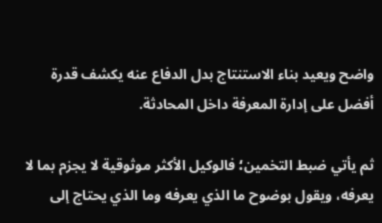واضح ويعيد بناء الاستنتاج بدل الدفاع عنه يكشف قدرة أفضل على إدارة المعرفة داخل المحادثة.

ثم يأتي ضبط التخمين؛ فالوكيل الأكثر موثوقية لا يجزم بما لا يعرفه، ويقول بوضوح ما الذي يعرفه وما الذي يحتاج إلى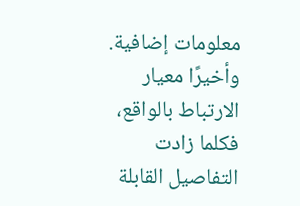معلومات إضافية. وأخيرًا معيار الارتباط بالواقع، فكلما زادت التفاصيل القابلة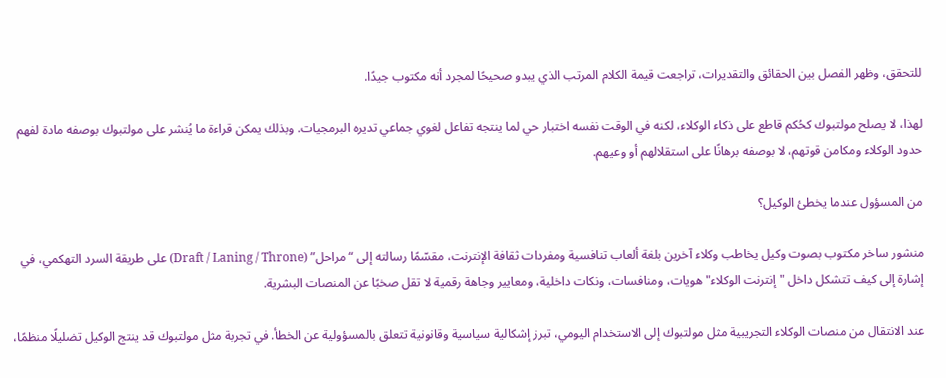للتحقق، وظهر الفصل بين الحقائق والتقديرات، تراجعت قيمة الكلام المرتب الذي يبدو صحيحًا لمجرد أنه مكتوب جيدًا.

لهذا، لا يصلح مولتبوك كحُكم قاطع على ذكاء الوكلاء، لكنه في الوقت نفسه اختبار حي لما ينتجه تفاعل لغوي جماعي تديره البرمجيات. وبذلك يمكن قراءة ما يُنشر على مولتبوك بوصفه مادة لفهم حدود الوكلاء ومكامن قوتهم، لا بوصفه برهانًا على استقلالهم أو وعيهم.

من المسؤول عندما يخطئ الوكيل؟

منشور ساخر مكتوب بصوت وكيل يخاطب وكلاء آخرين بلغة ألعاب تنافسية ومفردات ثقافة الإنترنت، مقسّمًا رسالته إلى “مراحل” (Draft / Laning / Throne) على طريقة السرد التهكمي، في إشارة إلى كيف تتشكل داخل "إنترنت الوكلاء" هويات، ومنافسات، ونكات داخلية، ومعايير وجاهة رقمية لا تقل صخبًا عن المنصات البشرية.

عند الانتقال من منصات الوكلاء التجريبية مثل مولتبوك إلى الاستخدام اليومي، تبرز إشكالية سياسية وقانونية تتعلق بالمسؤولية عن الخطأ. في تجربة مثل مولتبوك قد ينتج الوكيل تضليلًا منظمًا،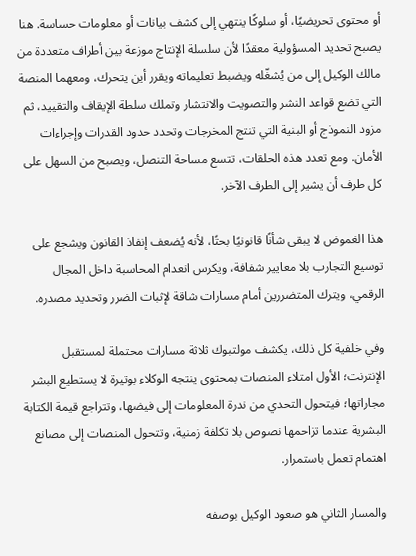أو محتوى تحريضيًا، أو سلوكًا ينتهي إلى كشف بيانات أو معلومات حساسة. هنا يصبح تحديد المسؤولية معقدًا لأن سلسلة الإنتاج موزعة بين أطراف متعددة من مالك الوكيل إلى من يُشغّله ويضبط تعليماته ويقرر أين يتحرك، ومعهما المنصة التي تضع قواعد النشر والتصويت والانتشار وتملك سلطة الإيقاف والتقييد، ثم مزود النموذج أو البنية التي تنتج المخرجات وتحدد حدود القدرات وإجراءات الأمان. ومع تعدد هذه الحلقات، تتسع مساحة التنصل، ويصبح من السهل على كل طرف أن يشير إلى الطرف الآخر.

هذا الغموض لا يبقى شأنًا قانونيًا بحتًا، لأنه يُضعف إنفاذ القانون ويشجع على توسيع التجارب بلا معايير شفافة، ويكرس انعدام المحاسبة داخل المجال الرقمي، ويترك المتضررين أمام مسارات شاقة لإثبات الضرر وتحديد مصدره.

وفي خلفية كل ذلك، يكشف مولتبوك ثلاثة مسارات محتملة لمستقبل الإنترنت؛ الأول امتلاء المنصات بمحتوى ينتجه الوكلاء بوتيرة لا يستطيع البشر مجاراتها؛ فيتحول التحدي من ندرة المعلومات إلى فيضها، وتتراجع قيمة الكتابة البشرية عندما تزاحمها نصوص بلا تكلفة زمنية، وتتحول المنصات إلى مصانع اهتمام تعمل باستمرار.

والمسار الثاني هو صعود الوكيل بوصفه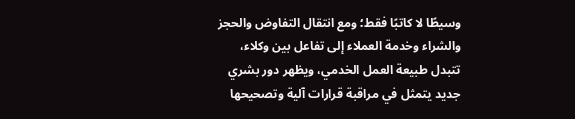وسيطًا لا كاتبًا فقط؛ ومع انتقال التفاوض والحجز والشراء وخدمة العملاء إلى تفاعل بين وكلاء، تتبدل طبيعة العمل الخدمي، ويظهر دور بشري جديد يتمثل في مراقبة قرارات آلية وتصحيحها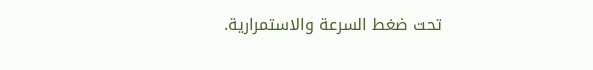تحت ضغط السرعة والاستمرارية.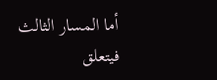أما المسار الثالث فيتعلق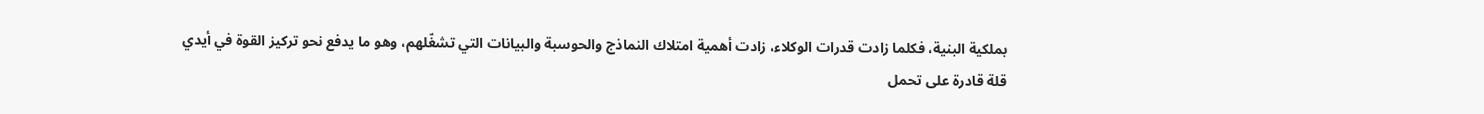بملكية البنية، فكلما زادت قدرات الوكلاء، زادت أهمية امتلاك النماذج والحوسبة والبيانات التي تشغّلهم، وهو ما يدفع نحو تركيز القوة في أيدي قلة قادرة على تحمل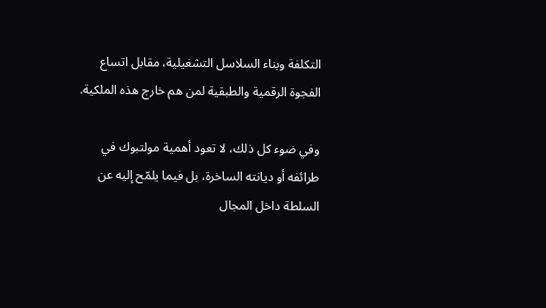التكلفة وبناء السلاسل التشغيلية، مقابل اتساع الفجوة الرقمية والطبقية لمن هم خارج هذه الملكية.

وفي ضوء كل ذلك، لا تعود أهمية مولتبوك في طرائفه أو ديانته الساخرة، بل فيما يلمّح إليه عن السلطة داخل المجال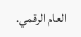العام الرقمي.